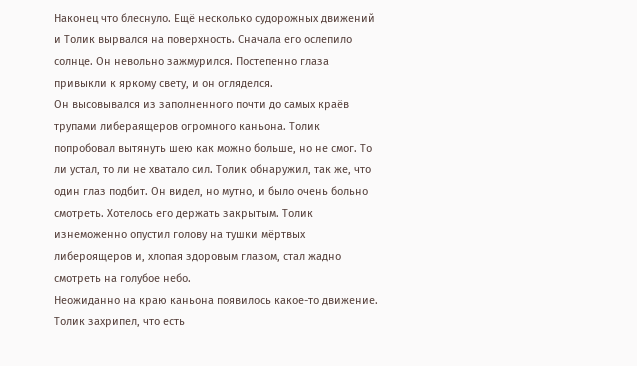Наконец что блеснуло. Ещё несколько судорожных движений и Толик вырвался на поверхность. Сначала его ослепило солнце. Он невольно зажмурился. Постепенно глаза привыкли к яркому свету, и он огляделся.
Он высовывался из заполненного почти до самых краёв трупами либераящеров огромного каньона. Толик попробовал вытянуть шею как можно больше, но не смог. То ли устал, то ли не хватало сил. Толик обнаружил, так же, что один глаз подбит. Он видел, но мутно, и было очень больно смотреть. Хотелось его держать закрытым. Толик изнеможенно опустил голову на тушки мёртвых либероящеров и, хлопая здоровым глазом, стал жадно смотреть на голубое небо.
Неожиданно на краю каньона появилось какое-то движение. Толик захрипел, что есть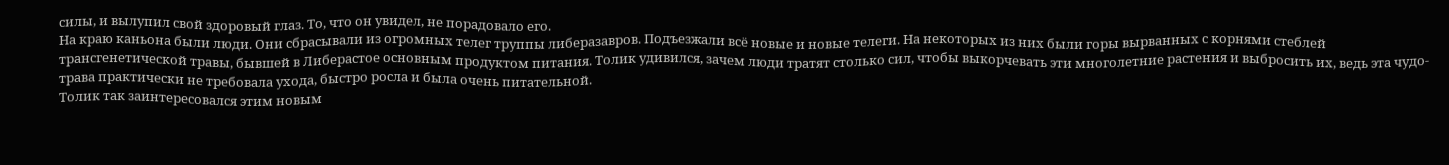силы, и вылупил свой здоровый глаз. То, что он увидел, не порадовало его.
На краю каньона были люди. Они сбрасывали из огромных телег труппы либеразавров. Подъезжали всё новые и новые телеги. На некоторых из них были горы вырванных с корнями стеблей трансгенетической травы, бывшей в Либерастое основным продуктом питания. Толик удивился, зачем люди тратят столько сил, чтобы выкорчевать эти многолетние растения и выбросить их, ведь эта чудо-трава практически не требовала ухода, быстро росла и была очень питательной.
Толик так заинтересовался этим новым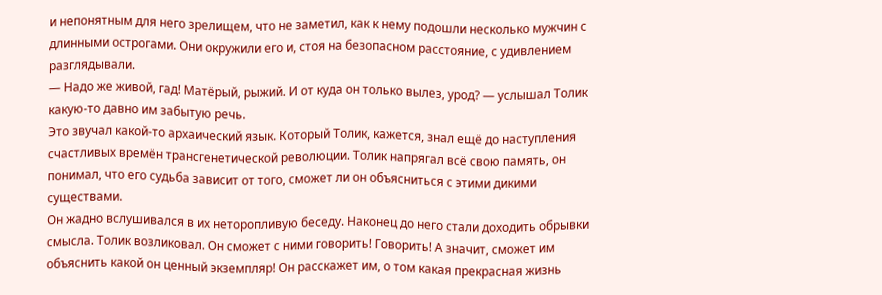и непонятным для него зрелищем, что не заметил, как к нему подошли несколько мужчин с длинными острогами. Они окружили его и, стоя на безопасном расстояние, с удивлением разглядывали.
— Надо же живой, гад! Матёрый, рыжий. И от куда он только вылез, урод? — услышал Толик какую-то давно им забытую речь.
Это звучал какой-то архаический язык. Который Толик, кажется, знал ещё до наступления счастливых времён трансгенетической революции. Толик напрягал всё свою память, он понимал, что его судьба зависит от того, сможет ли он объясниться с этими дикими существами.
Он жадно вслушивался в их неторопливую беседу. Наконец до него стали доходить обрывки смысла. Толик возликовал. Он сможет с ними говорить! Говорить! А значит, сможет им объяснить какой он ценный экземпляр! Он расскажет им, о том какая прекрасная жизнь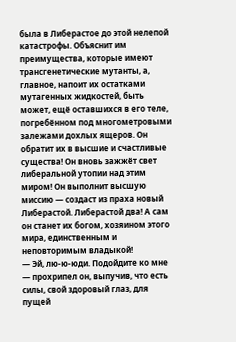была в Либерастое до этой нелепой катастрофы. Объяснит им преимущества, которые имеют трансгенетические мутанты, а, главное, напоит их остатками мутагенных жидкостей, быть может, ещё оставшихся в его теле, погребённом под многометровыми залежами дохлых ящеров. Он обратит их в высшие и счастливые существа! Он вновь зажжёт свет либеральной утопии над этим миром! Он выполнит высшую миссию — создаст из праха новый Либерастой. Либерастой два! А сам он станет их богом, хозяином этого мира, единственным и неповторимым владыкой!
— Эй, лю-ю-юди. Подойдите ко мне — прохрипел он, выпучив, что есть силы, свой здоровый глаз, для пущей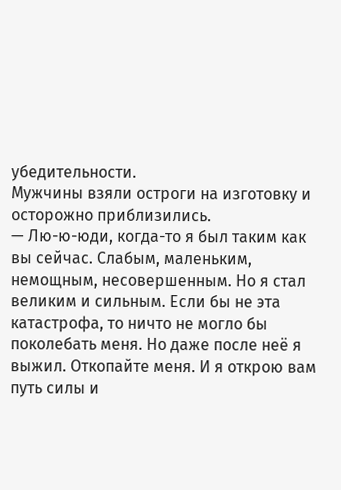убедительности.
Мужчины взяли остроги на изготовку и осторожно приблизились.
— Лю-ю-юди, когда-то я был таким как вы сейчас. Слабым, маленьким, немощным, несовершенным. Но я стал великим и сильным. Если бы не эта катастрофа, то ничто не могло бы поколебать меня. Но даже после неё я выжил. Откопайте меня. И я открою вам путь силы и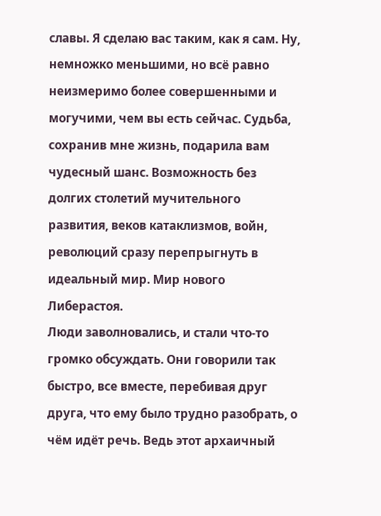славы. Я сделаю вас таким, как я сам. Ну, немножко меньшими, но всё равно неизмеримо более совершенными и могучими, чем вы есть сейчас. Судьба, сохранив мне жизнь, подарила вам чудесный шанс. Возможность без долгих столетий мучительного развития, веков катаклизмов, войн, революций сразу перепрыгнуть в идеальный мир. Мир нового Либерастоя.
Люди заволновались, и стали что-то громко обсуждать. Они говорили так быстро, все вместе, перебивая друг друга, что ему было трудно разобрать, о чём идёт речь. Ведь этот архаичный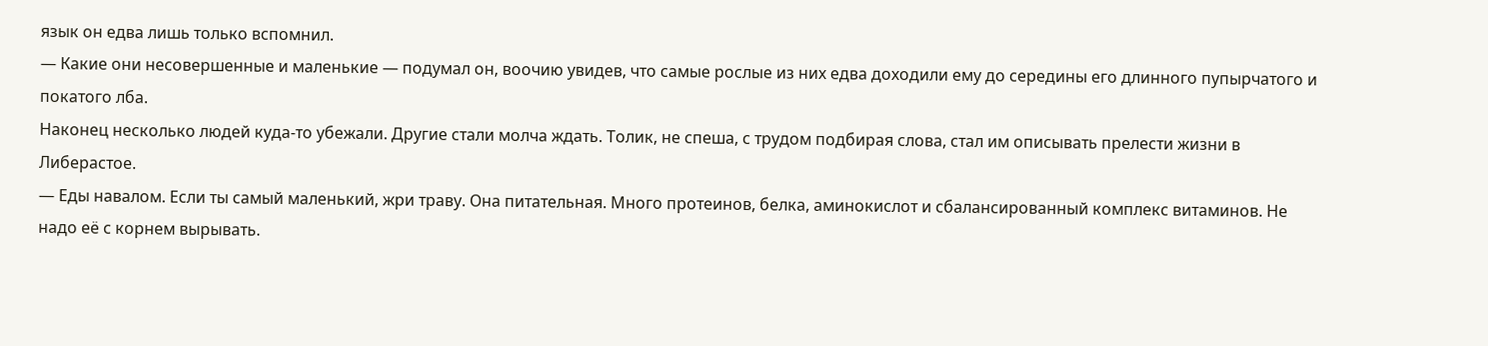язык он едва лишь только вспомнил.
— Какие они несовершенные и маленькие — подумал он, воочию увидев, что самые рослые из них едва доходили ему до середины его длинного пупырчатого и покатого лба.
Наконец несколько людей куда-то убежали. Другие стали молча ждать. Толик, не спеша, с трудом подбирая слова, стал им описывать прелести жизни в Либерастое.
— Еды навалом. Если ты самый маленький, жри траву. Она питательная. Много протеинов, белка, аминокислот и сбалансированный комплекс витаминов. Не надо её с корнем вырывать.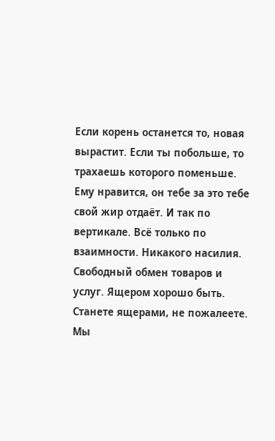Если корень останется то, новая вырастит. Если ты побольше, то трахаешь которого поменьше. Ему нравится, он тебе за это тебе свой жир отдаёт. И так по вертикале. Всё только по взаимности. Никакого насилия. Свободный обмен товаров и услуг. Ящером хорошо быть. Станете ящерами, не пожалеете. Мы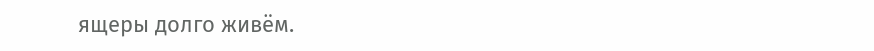ящеры долго живём.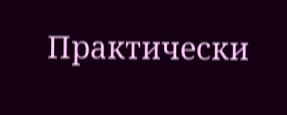Практически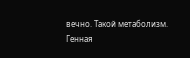вечно. Такой метаболизм. Генная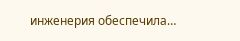инженерия обеспечила…